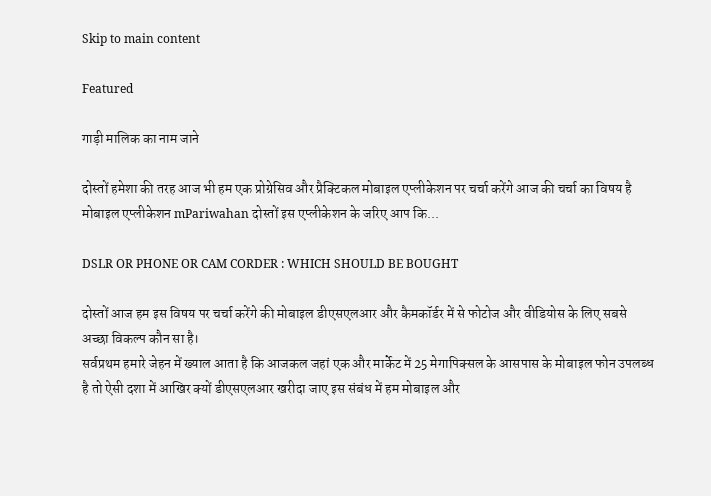Skip to main content

Featured

गाड़ी मालिक का नाम जाने

दोस्तों हमेशा की तरह आज भी हम एक प्रोग्रेसिव और प्रैक्टिकल मोबाइल एप्लीकेशन पर चर्चा करेंगे आज की चर्चा का विषय है मोबाइल एप्लीकेशन mPariwahan दोस्तों इस एप्लीकेशन के जरिए आप कि...

DSLR OR PHONE OR CAM CORDER : WHICH SHOULD BE BOUGHT

दोस्तों आज हम इस विषय पर चर्चा करेंगे की मोबाइल डीएसएलआर और कैमकॉर्डर में से फोटोज और वीडियोस के लिए सबसे अच्छा विकल्प कौन सा है।
सर्वप्रथम हमारे जेहन में ख्याल आता है कि आजकल जहां एक और मार्केट में 25 मेगापिक्सल के आसपास के मोबाइल फोन उपलब्ध है तो ऐसी दशा में आखिर क्यों डीएसएलआर खरीदा जाए इस संबंध में हम मोबाइल और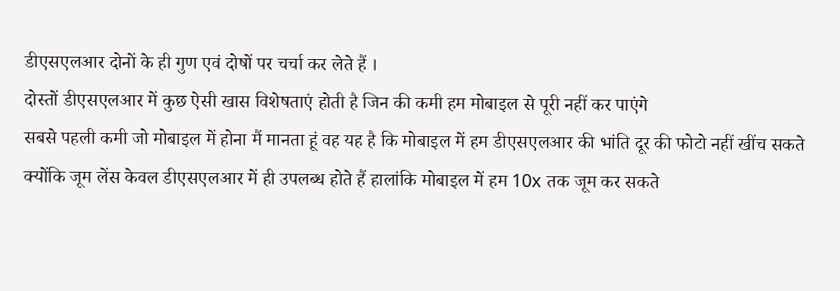डीएसएलआर दोनों के ही गुण एवं दोषों पर चर्चा कर लेते हैं ।
दोस्तों डीएसएलआर में कुछ ऐसी खास विशेषताएं होती है जिन की कमी हम मोबाइल से पूरी नहीं कर पाएंगे
सबसे पहली कमी जो मोबाइल में होना मैं मानता हूं वह यह है कि मोबाइल में हम डीएसएलआर की भांति दूर की फोटो नहीं खींच सकते क्योंकि जूम लेंस केवल डीएसएलआर में ही उपलब्ध होते हैं हालांकि मोबाइल में हम 10x तक जूम कर सकते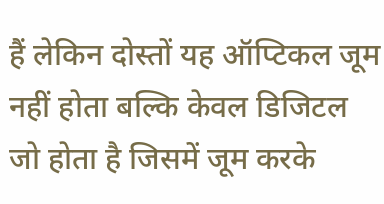हैं लेकिन दोस्तों यह ऑप्टिकल जूम नहीं होता बल्कि केवल डिजिटल जो होता है जिसमें जूम करके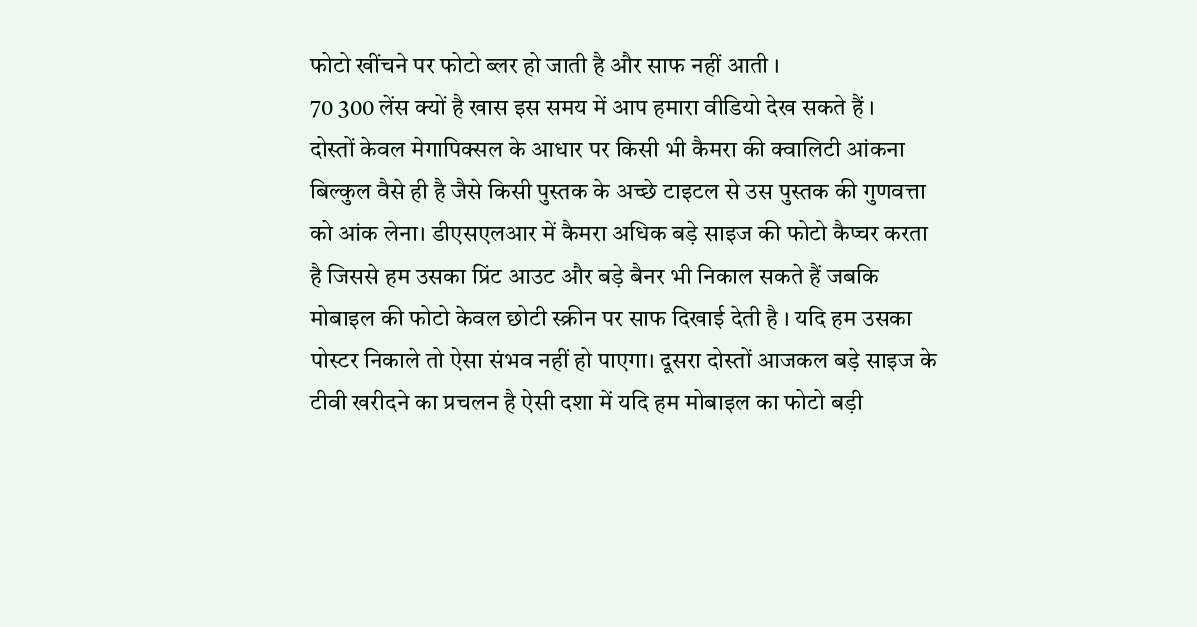फोटो खींचने पर फोटो ब्लर हो जाती है और साफ नहीं आती ।
70 300 लेंस क्यों है खास इस समय में आप हमारा वीडियो देख सकते हैं ।
दोस्तों केवल मेगापिक्सल के आधार पर किसी भी कैमरा की क्वालिटी आंकना बिल्कुल वैसे ही है जैसे किसी पुस्तक के अच्छे टाइटल से उस पुस्तक की गुणवत्ता को आंक लेना। डीएसएलआर में कैमरा अधिक बड़े साइज की फोटो कैप्चर करता है जिससे हम उसका प्रिंट आउट और बड़े बैनर भी निकाल सकते हैं जबकि मोबाइल की फोटो केवल छोटी स्क्रीन पर साफ दिखाई देती है । यदि हम उसका पोस्टर निकाले तो ऐसा संभव नहीं हो पाएगा। दूसरा दोस्तों आजकल बड़े साइज के टीवी खरीदने का प्रचलन है ऐसी दशा में यदि हम मोबाइल का फोटो बड़ी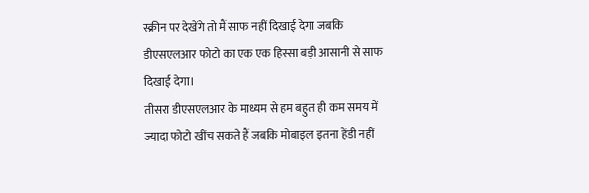स्क्रीन पर देखेंगे तो मैं साफ नहीं दिखाई देगा जबकि डीएसएलआर फोटो का एक एक हिस्सा बड़ी आसानी से साफ दिखाई देगा।
तीसरा डीएसएलआर के माध्यम से हम बहुत ही कम समय में ज्यादा फोटो खींच सकते हैं जबकि मोबाइल इतना हेंडी नहीं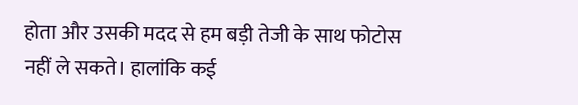होता और उसकी मदद से हम बड़ी तेजी के साथ फोटोस नहीं ले सकते। हालांकि कई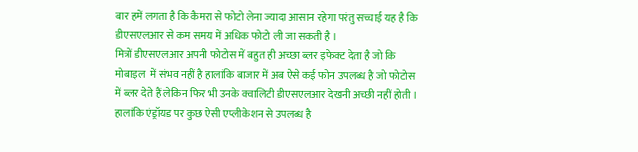बार हमें लगता है कि कैमरा से फोटो लेना ज्यादा आसान रहेगा परंतु सच्चाई यह है कि डीएसएलआर से कम समय में अधिक फोटो ली जा सकती है ।
मित्रों डीएसएलआर अपनी फोटोस में बहुत ही अच्छा ब्लर इफेक्ट देता है जो कि मोबाइल  में संभव नहीं है हालांकि बाजार में अब ऐसे कई फोन उपलब्ध है जो फोटोस में ब्लर देते हैं लेकिन फिर भी उनके क्वालिटी डीएसएलआर देखनी अच्छी नहीं होती । हालांकि एंड्रॉयड पर कुछ ऐसी एप्लीकेशन से उपलब्ध है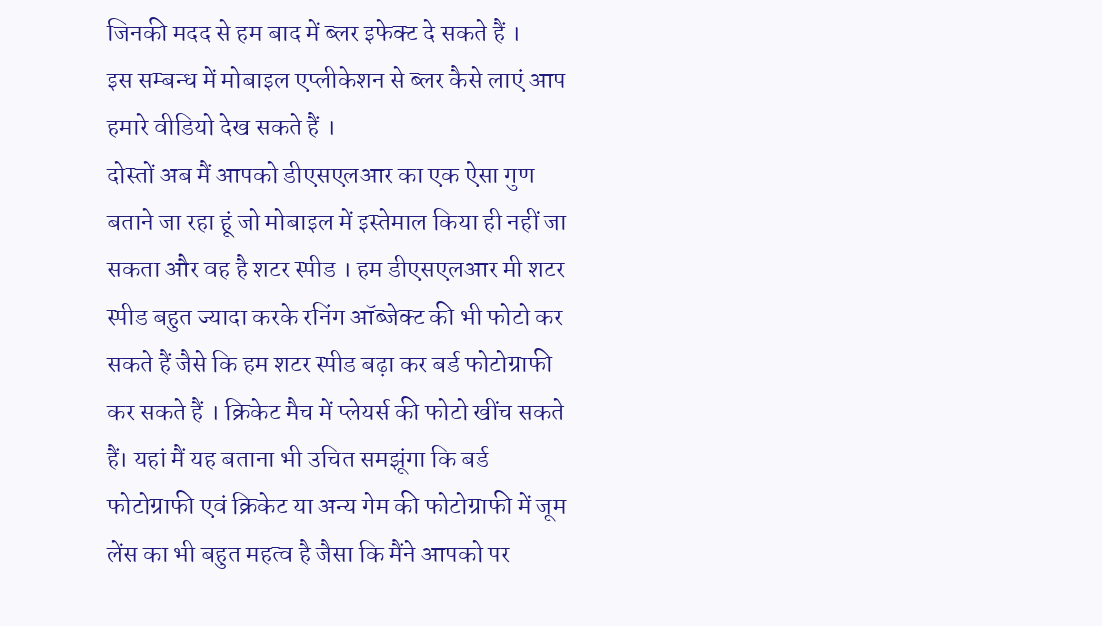जिनकी मदद से हम बाद में ब्लर इफेक्ट दे सकते हैं ।
इस सम्बन्ध में मोबाइल एप्लीकेशन से ब्लर कैसे लाएं आप हमारे वीडियो देख सकते हैं ।
दोस्तों अब मैं आपको डीएसएलआर का एक ऐसा गुण बताने जा रहा हूं जो मोबाइल में इस्तेमाल किया ही नहीं जा सकता और वह है शटर स्पीड । हम डीएसएलआर मी शटर स्पीड बहुत ज्यादा करके रनिंग ऑब्जेक्ट की भी फोटो कर सकते हैं जैसे कि हम शटर स्पीड बढ़ा कर बर्ड फोटोग्राफी कर सकते हैं । क्रिकेट मैच में प्लेयर्स की फोटो खींच सकते हैं। यहां मैं यह बताना भी उचित समझूंगा कि बर्ड फोटोग्राफी एवं क्रिकेट या अन्य गेम की फोटोग्राफी में जूम लेंस का भी बहुत महत्व है जैसा कि मैंने आपको पर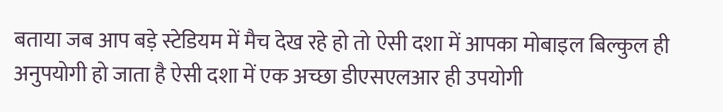बताया जब आप बड़े स्टेडियम में मैच देख रहे हो तो ऐसी दशा में आपका मोबाइल बिल्कुल ही अनुपयोगी हो जाता है ऐसी दशा में एक अच्छा डीएसएलआर ही उपयोगी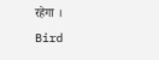रहेगा ।
Bird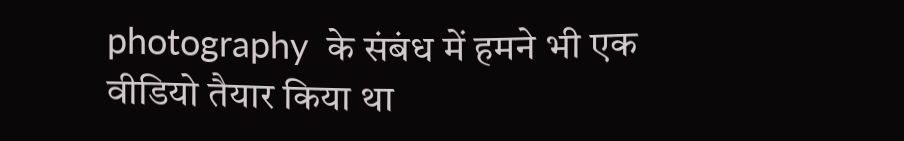photography  के संबंध में हमने भी एक वीडियो तैयार किया था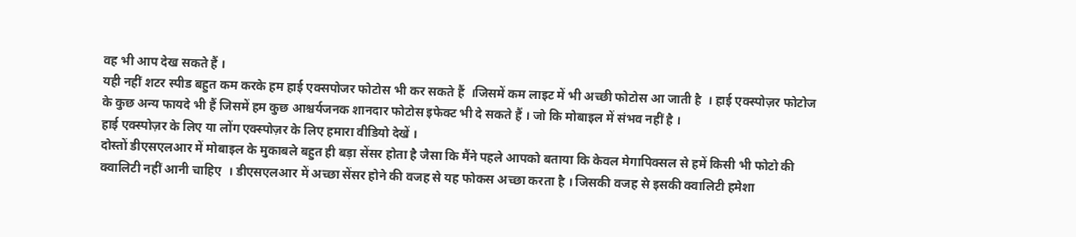वह भी आप देख सकते हैं ।
यही नहीं शटर स्पीड बहुत कम करके हम हाई एक्सपोजर फोटोस भी कर सकते हैं  ।जिसमें कम लाइट में भी अच्छी फोटोस आ जाती है  । हाई एक्स्पोज़र फोटोज के कुछ अन्य फायदे भी हैं जिसमें हम कुछ आश्चर्यजनक शानदार फोटोस इफेक्ट भी दे सकते हैं । जो कि मोबाइल में संभव नहीं है ।
हाई एक्स्पोज़र के लिए या लोंग एक्स्पोज़र के लिए हमारा वीडियो देखें ।
दोस्तों डीएसएलआर में मोबाइल के मुकाबले बहुत ही बड़ा सेंसर होता है जैसा कि मैंने पहले आपको बताया कि केवल मेगापिक्सल से हमें किसी भी फोटो की क्वालिटी नहीं आनी चाहिए  । डीएसएलआर में अच्छा सेंसर होने की वजह से यह फोकस अच्छा करता है । जिसकी वजह से इसकी क्वालिटी हमेशा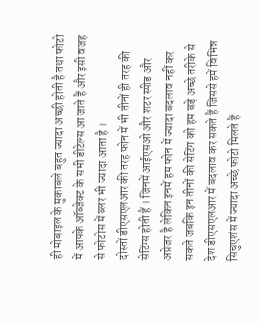ही मोबाइल के मुकाबले बहुत ज्यादा अच्छी होती है तथा फोटो में आपके ऑब्जेक्ट के सभी डीटेल्स आ जाते हैं और इसी वजह से फोटोस में ब्लर भी ज्यादा आता है ।
दोस्तों डीएसएलआर की तरह फोन में भी तीनों ही तरह की सेटिंग्स होती हैं । जिनमें आईएसओ और शटर स्पीड और अप्रेजर है लेकिन इनमें हम फोन में ज्यादा बदलाव नहीं कर सकते जबकि इन तीनों की सेटिंग को हम बड़े अच्छे तरीके से देश डीएसएलआर में बदलाव कर सकते हैं जिससे हमें विभिन्न सिचुएशंस में ज्यादा अच्छे फोटो मिलते हैं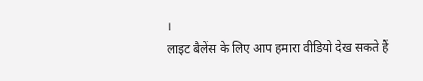।
लाइट बैलेंस के लिए आप हमारा वीडियो देख सकते हैं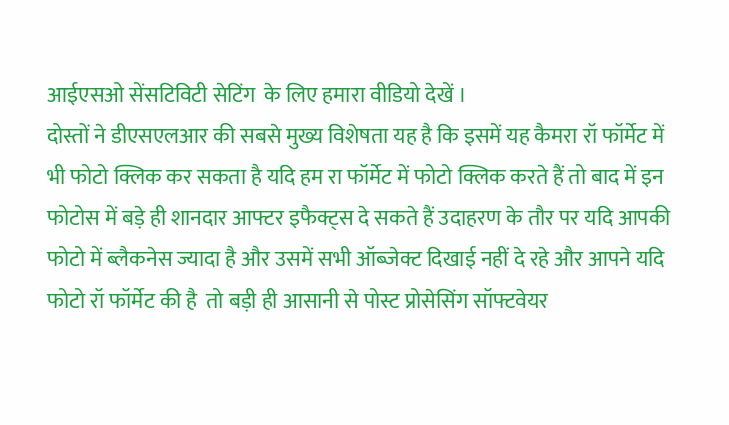आईएसओ सेंसटिविटी सेटिंग  के लिए हमारा वीडियो देखें ।
दोस्तों ने डीएसएलआर की सबसे मुख्य विशेषता यह है कि इसमें यह कैमरा रॉ फॉर्मेट में भी फोटो क्लिक कर सकता है यदि हम रा फॉर्मेट में फोटो क्लिक करते हैं तो बाद में इन फोटोस में बड़े ही शानदार आफ्टर इफैक्ट्स दे सकते हैं उदाहरण के तौर पर यदि आपकी फोटो में ब्लैकनेस ज्यादा है और उसमें सभी ऑब्जेक्ट दिखाई नहीं दे रहे और आपने यदि फोटो रॉ फॉर्मेट की है  तो बड़ी ही आसानी से पोस्ट प्रोसेसिंग सॉफ्टवेयर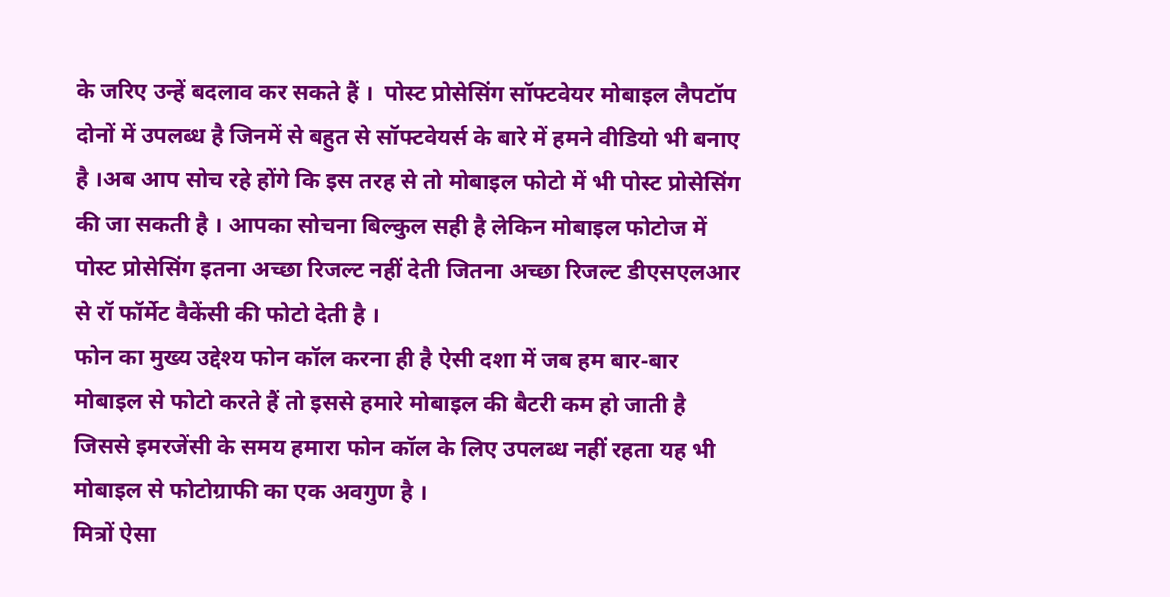के जरिए उन्हें बदलाव कर सकते हैं ।  पोस्ट प्रोसेसिंग सॉफ्टवेयर मोबाइल लैपटॉप दोनों में उपलब्ध है जिनमें से बहुत से सॉफ्टवेयर्स के बारे में हमने वीडियो भी बनाए है ।अब आप सोच रहे होंगे कि इस तरह से तो मोबाइल फोटो में भी पोस्ट प्रोसेसिंग की जा सकती है । आपका सोचना बिल्कुल सही है लेकिन मोबाइल फोटोज में पोस्ट प्रोसेसिंग इतना अच्छा रिजल्ट नहीं देती जितना अच्छा रिजल्ट डीएसएलआर से रॉ फॉर्मेट वैकेंसी की फोटो देती है ।
फोन का मुख्य उद्देश्य फोन कॉल करना ही है ऐसी दशा में जब हम बार-बार मोबाइल से फोटो करते हैं तो इससे हमारे मोबाइल की बैटरी कम हो जाती है जिससे इमरजेंसी के समय हमारा फोन कॉल के लिए उपलब्ध नहीं रहता यह भी मोबाइल से फोटोग्राफी का एक अवगुण है ।
मित्रों ऐसा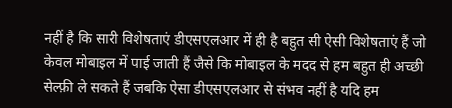नहीं है कि सारी विशेषताएं डीएसएलआर में ही है बहुत सी ऐसी विशेषताएं हैं जो केवल मोबाइल में पाई जाती हैं जैसे कि मोबाइल के मदद से हम बहुत ही अच्छी सेल्फ़ी ले सकते हैं जबकि ऐसा डीएसएलआर से संभव नहीं है यदि हम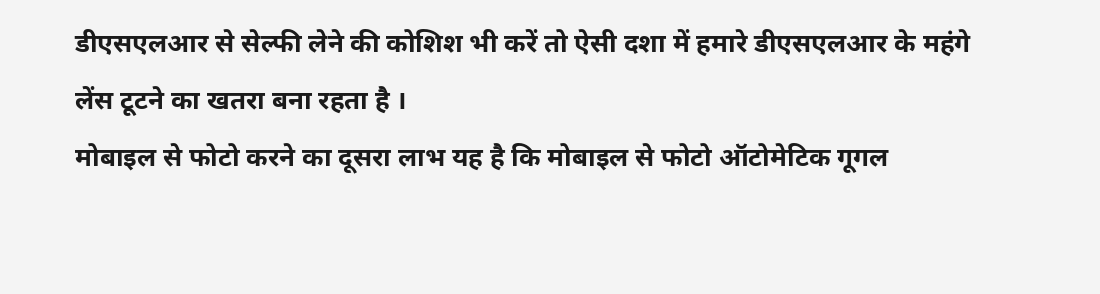डीएसएलआर से सेल्फी लेने की कोशिश भी करें तो ऐसी दशा में हमारे डीएसएलआर के महंगे लेंस टूटने का खतरा बना रहता है ।
मोबाइल से फोटो करने का दूसरा लाभ यह है कि मोबाइल से फोटो ऑटोमेटिक गूगल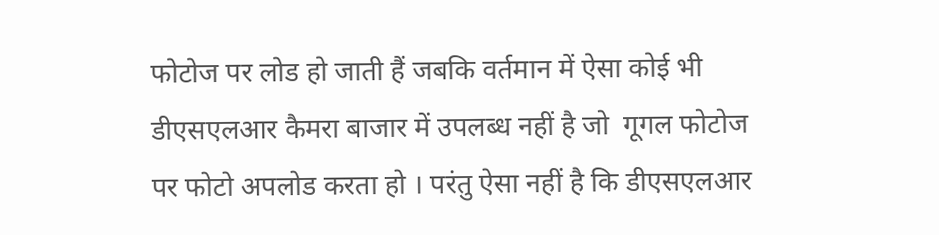फोटोज पर लोड हो जाती हैं जबकि वर्तमान में ऐसा कोई भी डीएसएलआर कैमरा बाजार में उपलब्ध नहीं है जो  गूगल फोटोज पर फोटो अपलोड करता हो । परंतु ऐसा नहीं है कि डीएसएलआर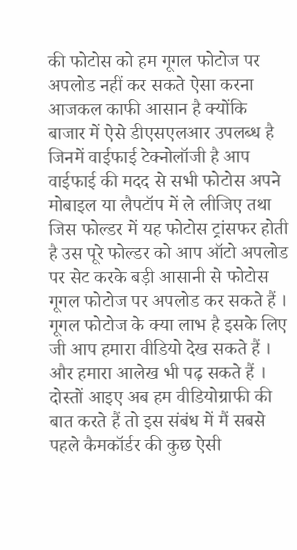की फोटोस को हम गूगल फोटोज पर अपलोड नहीं कर सकते ऐसा करना आजकल काफी आसान है क्योंकि बाजार में ऐसे डीएसएलआर उपलब्ध है जिनमें वाईफाई टेक्नोलॉजी है आप वाईफाई की मदद से सभी फोटोस अपने मोबाइल या लैपटॉप में ले लीजिए तथा जिस फोल्डर में यह फोटोस ट्रांसफर होती है उस पूरे फोल्डर को आप ऑटो अपलोड पर सेट करके बड़ी आसानी से फोटोस गूगल फोटोज पर अपलोड कर सकते हैं ।
गूगल फोटोज के क्या लाभ है इसके लिए जी आप हमारा वीडियो देख सकते हैं । और हमारा आलेख भी पढ़ सकते हैं ।
दोस्तों आइए अब हम वीडियोग्राफी की बात करते हैं तो इस संबंध में मैं सबसे पहले कैमकॉर्डर की कुछ ऐसी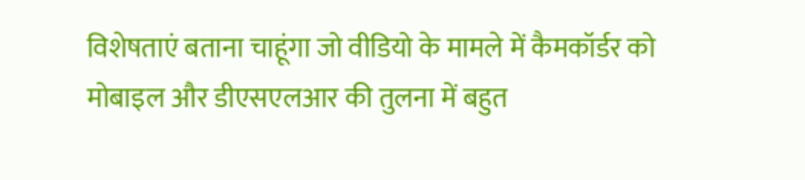विशेषताएं बताना चाहूंगा जो वीडियो के मामले में कैमकॉर्डर को मोबाइल और डीएसएलआर की तुलना में बहुत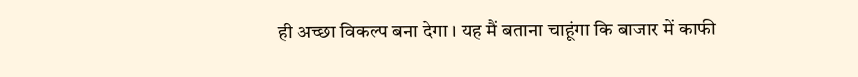ही अच्छा विकल्प बना देगा । यह मैं बताना चाहूंगा कि बाजार में काफी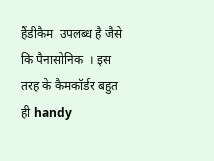हैंडीकैम  उपलब्ध है जैसे कि पैनासोनिक  । इस तरह के कैमकॉर्डर बहुत ही handy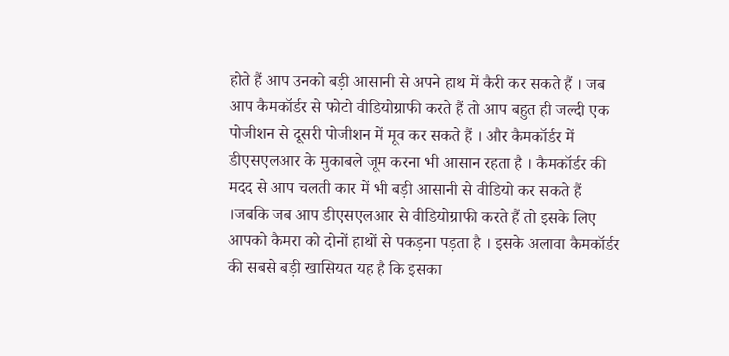होते हैं आप उनको बड़ी आसानी से अपने हाथ में कैरी कर सकते हैं । जब आप कैमकॉर्डर से फोटो वीडियोग्राफी करते हैं तो आप बहुत ही जल्दी एक पोजीशन से दूसरी पोजीशन में मूव कर सकते हैं । और कैमकॉर्डर में डीएसएलआर के मुकाबले जूम करना भी आसान रहता है । कैमकॉर्डर की मदद से आप चलती कार में भी बड़ी आसानी से वीडियो कर सकते हैं ।जबकि जब आप डीएसएलआर से वीडियोग्राफी करते हैं तो इसके लिए आपको कैमरा को दोनों हाथों से पकड़ना पड़ता है । इसके अलावा कैमकॉर्डर की सबसे बड़ी खासियत यह है कि इसका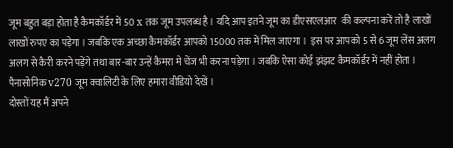जूम बहुत बड़ा होता है कैमकॉर्डर में 50 x तक जूम उपलब्ध है । यदि आप इतने जूम का डीएसएलआर  की कल्पना करें तो है लाखों लाखों रुपए का पड़ेगा । जबकि एक अच्छा कैमकॉर्डर आपको 15000 तक में मिल जाएगा ।  इस पर आपको 5 से 6 जूम लेंस अलग अलग से कैरी करने पड़ेंगे तथा बार-बार उन्हें कैमरा मे चेंज भी करना पड़ेगा । जबकि ऐसा कोई झंझट कैमकॉर्डर में नहीं होता ।
पैनासोनिक v270 जूम क्वालिटी के लिए हमारा वीडियो देखें ।
दोस्तों यह मैं अपने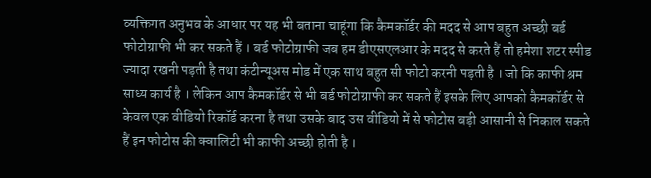व्यक्तिगत अनुभव के आधार पर यह भी बताना चाहूंगा कि कैमकॉर्डर की मदद से आप बहुत अच्छी बर्ड फोटोग्राफी भी कर सकते हैं । बर्ड फोटोग्राफी जब हम डीएसएलआर के मदद से करते हैं तो हमेशा शटर स्पीड ज्यादा रखनी पड़ती है तथा कंटीन्यूअस मोड में एक साथ बहुत सी फोटो करनी पड़ती है । जो कि काफी श्रम साध्य कार्य है । लेकिन आप कैमकॉर्डर से भी बर्ड फोटोग्राफी कर सकते हैं इसके लिए आपको कैमकॉर्डर से केवल एक वीडियो रिकॉर्ड करना है तथा उसके बाद उस वीडियो में से फोटोस बड़ी आसानी से निकाल सकते हैं इन फोटोस की क्वालिटी भी काफी अच्छी होती है ।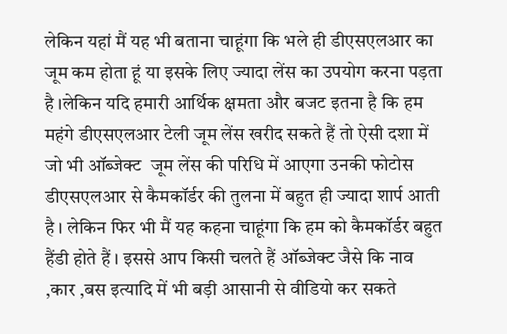लेकिन यहां मैं यह भी बताना चाहूंगा कि भले ही डीएसएलआर का जूम कम होता हूं या इसके लिए ज्यादा लेंस का उपयोग करना पड़ता है ।लेकिन यदि हमारी आर्थिक क्षमता और बजट इतना है कि हम महंगे डीएसएलआर टेली जूम लेंस खरीद सकते हैं तो ऐसी दशा में जो भी ऑब्जेक्ट  जूम लेंस की परिधि में आएगा उनकी फोटोस डीएसएलआर से कैमकॉर्डर की तुलना में बहुत ही ज्यादा शार्प आती है । लेकिन फिर भी मैं यह कहना चाहूंगा कि हम को कैमकॉर्डर बहुत हैंडी होते हैं । इससे आप किसी चलते हैं ऑब्जेक्ट जैसे कि नाव ,कार ,बस इत्यादि में भी बड़ी आसानी से वीडियो कर सकते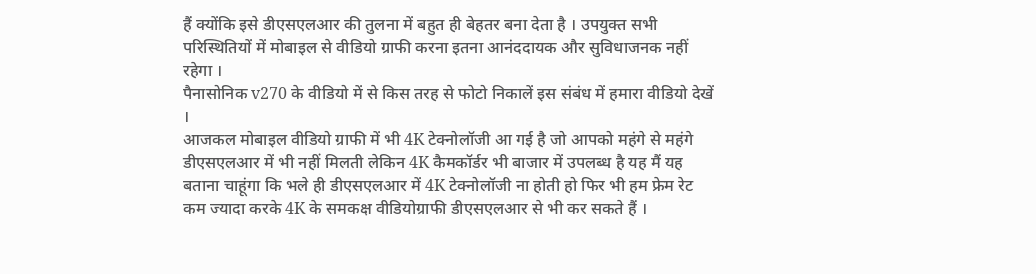हैं क्योंकि इसे डीएसएलआर की तुलना में बहुत ही बेहतर बना देता है । उपयुक्त सभी परिस्थितियों में मोबाइल से वीडियो ग्राफी करना इतना आनंददायक और सुविधाजनक नहीं रहेगा ।
पैनासोनिक v270 के वीडियो में से किस तरह से फोटो निकालें इस संबंध में हमारा वीडियो देखें ।
आजकल मोबाइल वीडियो ग्राफी में भी 4K टेक्नोलॉजी आ गई है जो आपको महंगे से महंगे डीएसएलआर में भी नहीं मिलती लेकिन 4K कैमकॉर्डर भी बाजार में उपलब्ध है यह मैं यह बताना चाहूंगा कि भले ही डीएसएलआर में 4K टेक्नोलॉजी ना होती हो फिर भी हम फ्रेम रेट कम ज्यादा करके 4K के समकक्ष वीडियोग्राफी डीएसएलआर से भी कर सकते हैं ।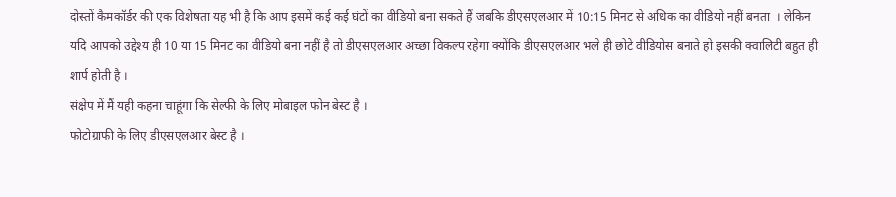दोस्तों कैमकॉर्डर की एक विशेषता यह भी है कि आप इसमें कई कई घंटों का वीडियो बना सकते हैं जबकि डीएसएलआर में 10:15 मिनट से अधिक का वीडियो नहीं बनता  । लेकिन यदि आपको उद्देश्य ही 10 या 15 मिनट का वीडियो बना नहीं है तो डीएसएलआर अच्छा विकल्प रहेगा क्योंकि डीएसएलआर भले ही छोटे वीडियोस बनाते हो इसकी क्वालिटी बहुत ही शार्प होती है ।
संक्षेप में मैं यही कहना चाहूंगा कि सेल्फी के लिए मोबाइल फोन बेस्ट है ।
फोटोग्राफी के लिए डीएसएलआर बेस्ट है ।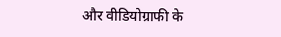और वीडियोग्राफी के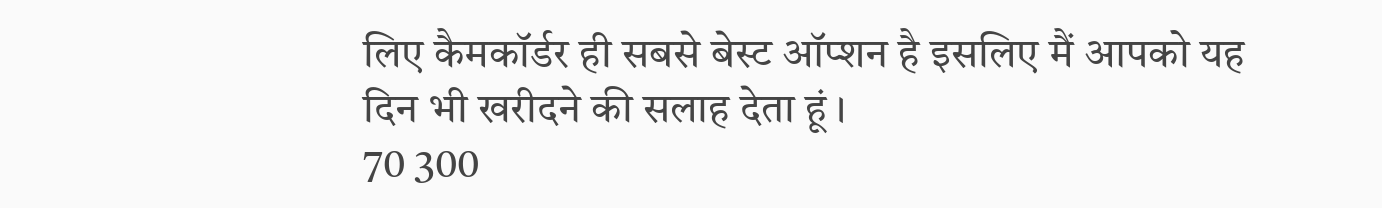लिए कैमकॉर्डर ही सबसे बेस्ट ऑप्शन है इसलिए मैं आपको यह दिन भी खरीदने की सलाह देता हूं ।
70 300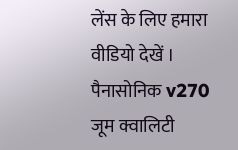लेंस के लिए हमारा वीडियो देखें ।
पैनासोनिक v270 जूम क्वालिटी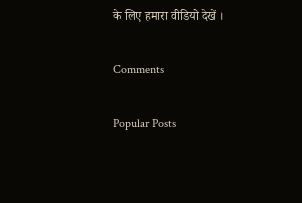के लिए हमारा वीडियो देखें ।

Comments

Popular Posts